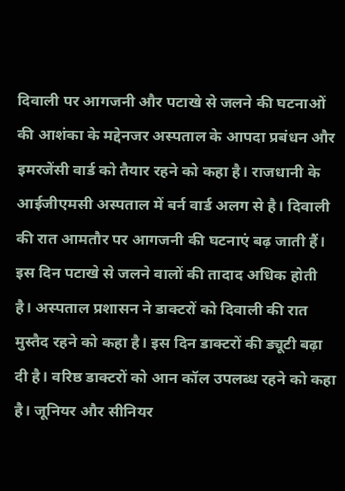दिवाली पर आगजनी और पटाखे से जलने की घटनाओं की आशंका के मद्देनजर अस्पताल के आपदा प्रबंधन और इमरजेंसी वार्ड को तैयार रहने को कहा है। राजधानी के आईजीएमसी अस्पताल में बर्न वार्ड अलग से है। दिवाली की रात आमतौर पर आगजनी की घटनाएं बढ़ जाती हैं।
इस दिन पटाखे से जलने वालों की तादाद अधिक होती है। अस्पताल प्रशासन ने डाक्टरों को दिवाली की रात मुस्तैद रहने को कहा है। इस दिन डाक्टरों की ड्यूटी बढ़ा दी है। वरिष्ठ डाक्टरों को आन कॉल उपलब्ध रहने को कहा है। जूनियर और सीनियर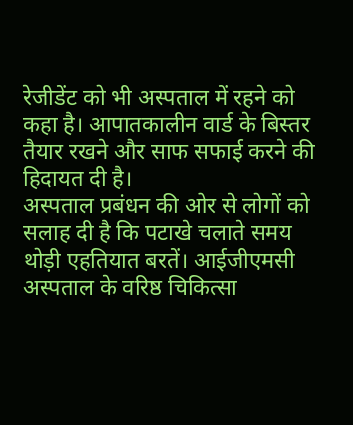रेजीडेंट को भी अस्पताल में रहने को कहा है। आपातकालीन वार्ड के बिस्तर तैयार रखने और साफ सफाई करने की हिदायत दी है।
अस्पताल प्रबंधन की ओर से लोगों को सलाह दी है कि पटाखे चलाते समय थोड़ी एहतियात बरतें। आईजीएमसी अस्पताल के वरिष्ठ चिकित्सा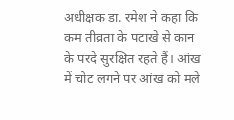अधीक्षक डा. रमेश ने कहा कि कम तीव्रता के पटाखे से कान के परदे सुरक्षित रहते हैं। आंख में चोट लगने पर आंख को मले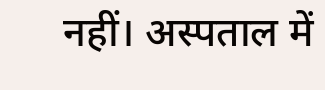नहीं। अस्पताल में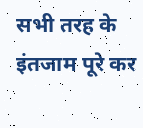सभी तरह के इंतजाम पूरे कर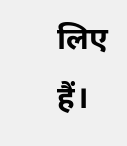लिए हैं।